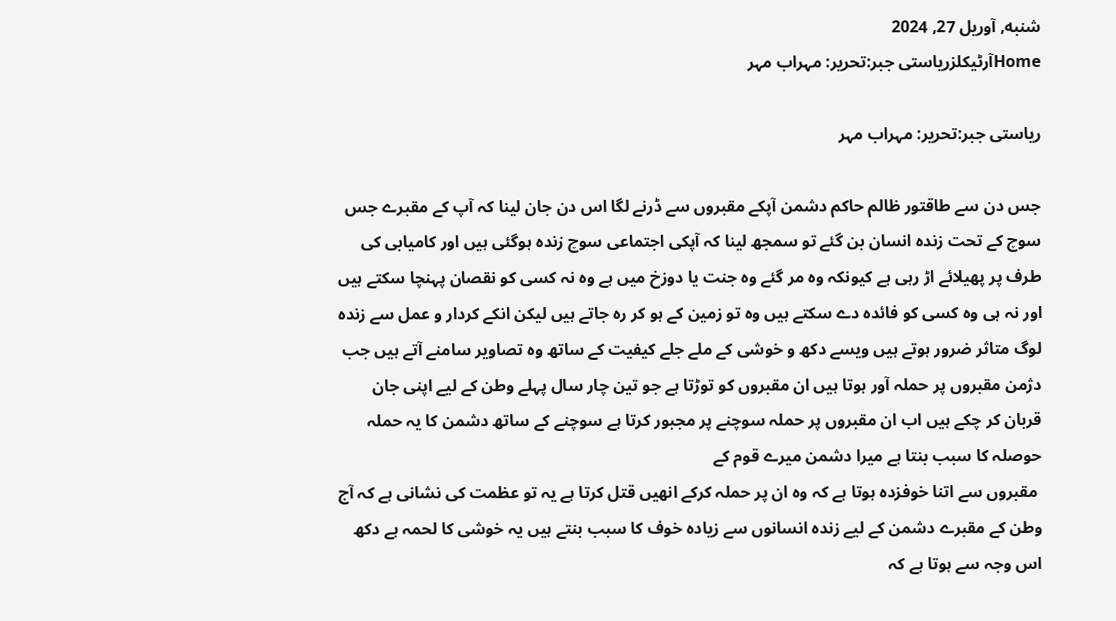شنبه, آوریل 27, 2024
Homeآرٹیکلزریاستی جبر:تحریر: مہراب مہر

ریاستی جبر:تحریر: مہراب مہر

جس دن سے طاقتور ظالم حاکم دشمن آپکے مقبروں سے ڈرنے لگا اس دن جان لینا کہ آپ کے مقبرے جس سوچ کے تحت زندہ انسان بن گئے تو سمجھ لینا کہ آپکی اجتماعی سوچ زندہ ہوگئی ہیں اور کامیابی کی طرف پر پھیلائے اڑ رہی ہے کیونکہ وہ مر گئے وہ جنت یا دوزخ میں ہے وہ نہ کسی کو نقصان پہنچا سکتے ہیں اور نہ ہی وہ کسی کو فائدہ دے سکتے ہیں وہ تو زمین کے ہو کر رہ جاتے ہیں لیکن انکے کردار و عمل سے زندہ لوگ متاثر ضرور ہوتے ہیں ویسے دکھ و خوشی کے ملے جلے کیفیت کے ساتھ وہ تصاویر سامنے آتے ہیں جب دژمن مقبروں پر حملہ آور ہوتا ہیں ان مقبروں کو توڑتا ہے جو تین چار سال پہلے وطن کے لیے اپنی جان قربان کر چکے ہیں اب ان مقبروں پر حملہ سوچنے پر مجبور کرتا ہے سوچنے کے ساتھ دشمن کا یہ حملہ حوصلہ کا سبب بنتا ہے میرا دشمن میرے قوم کے
 مقبروں سے اتنا خوفزدہ ہوتا ہے کہ وہ ان پر حملہ کرکے انھیں قتل کرتا ہے یہ تو عظمت کی نشانی ہے کہ آج وطن کے مقبرے دشمن کے لیے زندہ انسانوں سے زیادہ خوف کا سبب بنتے ہیں یہ خوشی کا لحمہ ہے دکھ اس وجہ سے ہوتا ہے کہ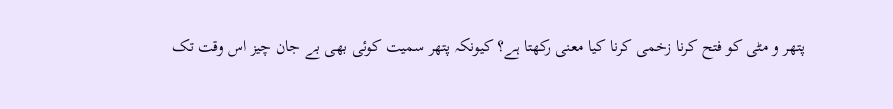پتھر و مٹی کو فتح کرنا زخمی کرنا کیا معنی رکھتا ہے؟ کیونکہ پتھر سمیت کوئی بھی بے جان چیز اس وقت تک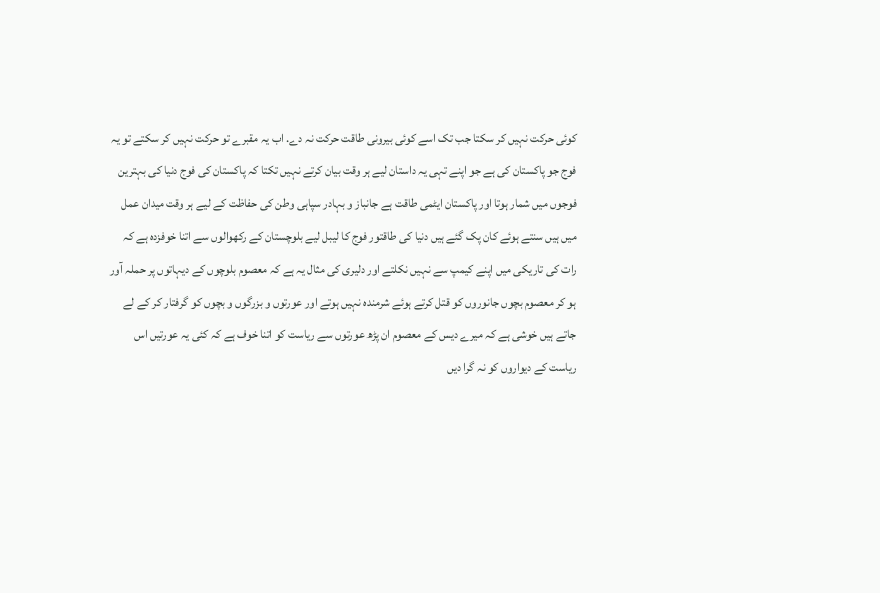کوئی حرکت نہیں کر سکتا جب تک اسے کوئی بیرونی طاقت حرکت نہ دے. اب یہ مقبرے تو حرکت نہیں کر سکتے تو یہ فوج جو پاکستان کی ہے جو اپنے تہی یہ داستان لیے ہر وقت بیان کرتے نہیں تکتا کہ پاکستان کی فوج دنیا کی بہترین فوجوں میں شمار ہوتا اور پاکستان ایٹمی طاقت ہے جانباز و بہادر سپاہی وطن کی حفاظت کے لیے ہر وقت میدان عمل میں ہیں سنتے ہوئے کان پک گئے ہیں دنیا کی طاقتور فوج کا لیبل لیے بلوچستان کے رکھوالوں سے اتنا خوفزدہ ہے کہ رات کی تاریکی میں اپنے کیمپ سے نہیں نکلتے اور دلیری کی مثال یہ ہے کہ معصوم بلوچوں کے دیہاتوں پر حملہ آور ہو کر معصوم بچوں جانوروں کو قتل کرتے ہوئے شرمندہ نہیں ہوتے اور عورتوں و بزرگوں و بچوں کو گرفتار کر کے لے جاتے ہیں خوشی ہے کہ میرے دیس کے معصوم ان پڑھ عورتوں سے ریاست کو اتنا خوف ہے کہ کئی یہ عورتیں اس ریاست کے دیواروں کو نہ گرا دیں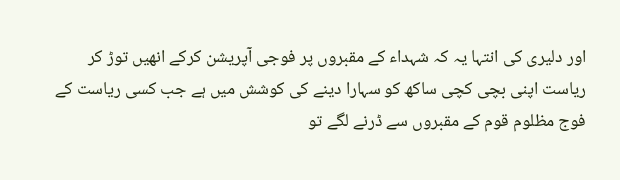اور دلیری کی انتہا یہ کہ شہداء کے مقبروں پر فوجی آپریشن کرکے انھیں توڑ کر ریاست اپنی بچی کچی ساکھ کو سہارا دینے کی کوشش میں ہے جب کسی ریاست کے فوج مظلوم قوم کے مقبروں سے ڈرنے لگے تو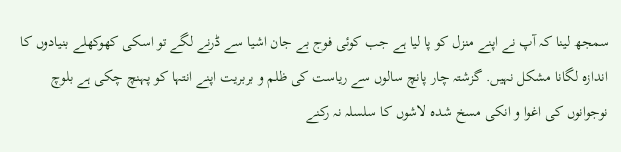سمجھ لینا کہ آپ نے اپنے منزل کو پا لیا ہے جب کوئی فوج بے جان اشیا سے ڈرنے لگے تو اسکی کھوکھلے بنیادوں کا اندازہ لگانا مشکل نہیں. گزشتہ چار پانچ سالوں سے ریاست کی ظلم و بربریت اپنے انتہا کو پہنچ چکی ہے بلوچ نوجوانوں کی اغوا و انکی مسخ شدہ لاشوں کا سلسلہ نہ رکنے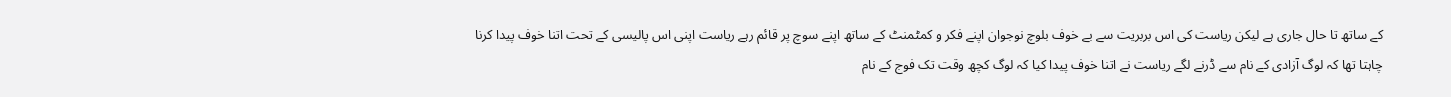کے ساتھ تا حال جاری ہے لیکن ریاست کی اس بربریت سے بے خوف بلوچ نوجوان اپنے فکر و کمٹمنٹ کے ساتھ اپنے سوچ پر قائم رہے ریاست اپنی اس پالیسی کے تحت اتنا خوف پیدا کرنا چاہتا تھا کہ لوگ آزادی کے نام سے ڈرنے لگے ریاست نے اتنا خوف پیدا کیا کہ لوگ کچھ وقت تک فوج کے نام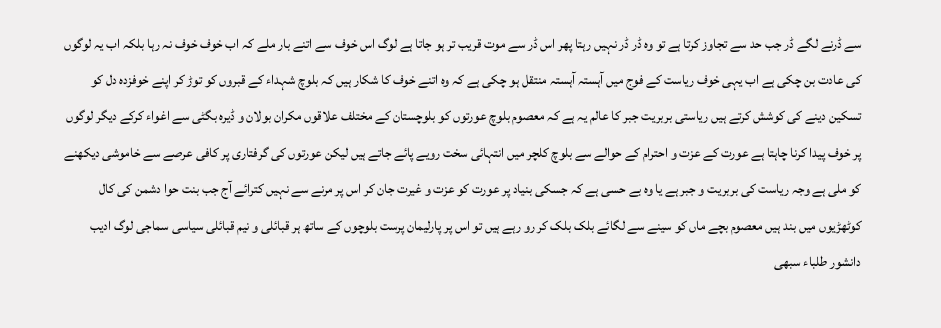سے ڈرنے لگے ڈر جب حد سے تجاوز کرتا ہے تو وہ ڈر ڈر نہیں رہتا پھر اس ڈر سے موت قریب تر ہو جاتا ہے لوگ اس خوف سے اتنے بار ملے کہ اب خوف خوف نہ رہا بلکہ اب یہ لوگوں کی عادت بن چکی ہے اب یہی خوف ریاست کے فوج میں آہستہ آہستہ منتقل ہو چکی ہے کہ وہ اتنے خوف کا شکار ہیں کہ بلوچ شہداء کے قبروں کو توڑ کر اپنے خوفزدہ دل کو تسکین دینے کی کوشش کرتے ہیں ریاستی بربریت جبر کا عالم یہ ہے کہ معصوم بلوچ عورتوں کو بلوچستان کے مختلف علاقوں مکران بولان و ڈیرہ بگٹی سے اغواء کرکے دیگر لوگوں پر خوف پیدا کرنا چاہتا ہے عورت کے عزت و احترام کے حوالے سے بلوچ کلچر میں انتہائی سخت رویے پائے جاتے ہیں لیکن عورتوں کی گرفتاری پر کافی عرصے سے خاموشی دیکھنے کو ملی ہے وجہ ریاست کی بربریت و جبر ہے یا وہ بے حسی ہے کہ جسکی بنیاد پر عورت کو عزت و غیرت جان کر اس پر مرنے سے نہیں کترائے آج جب بنت حوا دشمن کی کال کوٹھڑیوں میں بند ہیں معصوم بچے ماں کو سینے سے لگائے بلک بلک کر رو رہے ہیں تو اس پر پارلیمان پرست بلوچوں کے ساتھ ہر قبائلی و نیم قبائلی سیاسی سماجی لوگ ادیب دانشور طلباء سبھی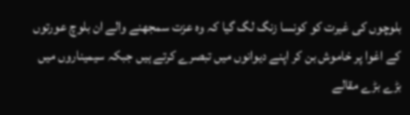بلوچوں کی غیرت کو کونسا زنگ لگ گیا کہ وہ عزت سمجھنے والے ان بلوچ عورتوں کے اغوا پر خاموش بن کر اپنے دیوانوں میں تبصرے کرتے ہیں جبکہ سیمیناروں میں بڑے بڑے مقالے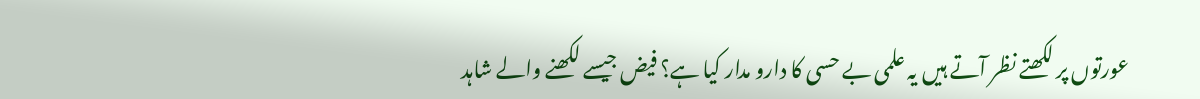عورتوں پر لکھتے نظر آتے ہیں یہ علمی بے حسی کا دارو مدار کیا ہے؟ فیض جیسے لکھنے والے شاہد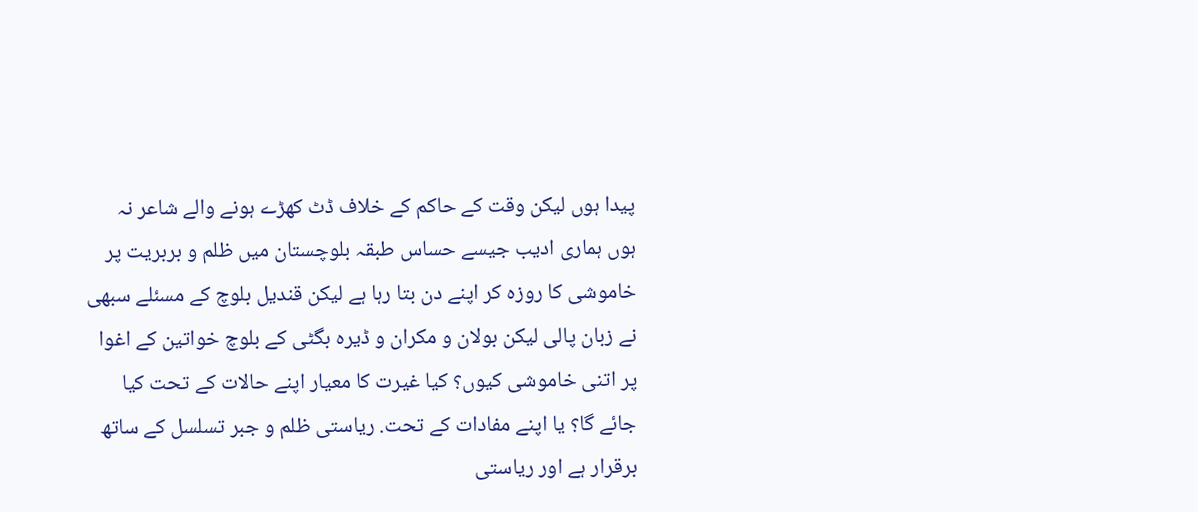پیدا ہوں لیکن وقت کے حاکم کے خلاف ڈٹ کھڑے ہونے والے شاعر نہ ہوں ہماری ادیب جیسے حساس طبقہ بلوچستان میں ظلم و بربریت پر خاموشی کا روزہ کر اپنے دن بتا رہا ہے لیکن قندیل بلوچ کے مسئلے سبھی نے زبان پالی لیکن بولان و مکران و ڈیرہ بگٹی کے بلوچ خواتین کے اغوا پر اتنی خاموشی کیوں؟ کیا غیرت کا معیار اپنے حالات کے تحت کیا جائے گا؟ یا اپنے مفادات کے تحت. ریاستی ظلم و جبر تسلسل کے ساتھ برقرار ہے اور ریاستی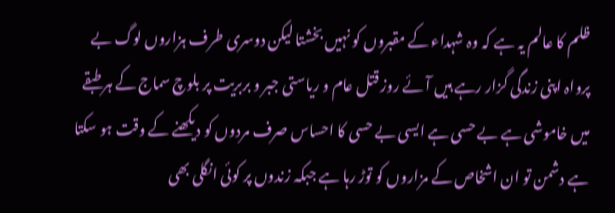ظلم کا عالم یہ ہے کہ وہ شہداء کے مقبروں کو نہیں بخشتا لیکن دوسری طرف ہزاروں لوگ بے پرواہ اپنی زندگی گزار رہے ہیں آئے روز قتل عام و ریاستی جبر و بربریت پر بلوچ سماج کے ہر طبقے میں خاموشی ہے بے حسی ہے ایسی بے حسی کا احساس صرف مردوں کو دیکھنے کے وقت ہو سکتا ہے دشمن تو ان اشخاص کے مزاروں کو توڑ رہا ہے جبکہ زندوں پر کوئی انگلی بھی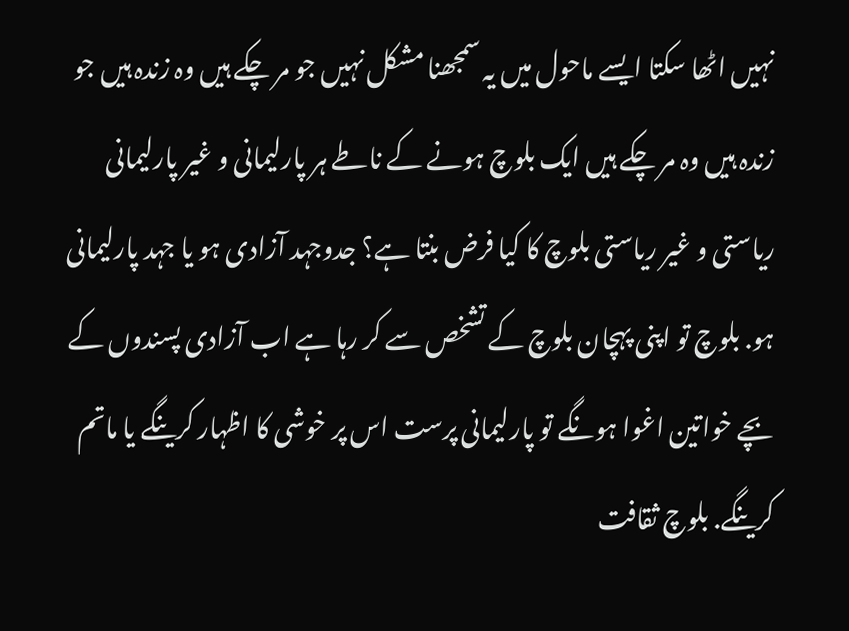نہیں اٹھا سکتا ایسے ماحول میں یہ سمجھنا مشکل نہیں جو مر چکے ہیں وہ زندہ ہیں جو  زندہ ہیں وہ مر چکے ہیں ایک بلوچ ہونے کے ناطے ہر پارلیمانی و غیر پارلیمانی ریاستی و غیر ریاستی بلوچ کا کیا فرض بنتا ہے؟ جدوجہد آزادی ہو یا جہد پارلیمانی ہو. بلوچ تو اپنی پہچان بلوچ کے تشخص سے کر رہا ہے اب آزادی پسندوں کے بچے خواتین اغوا ہونگے تو پارلیمانی پرست اس پر خوشی کا اظہار کرینگے یا ماتم کرینگے. بلوچ ثقافت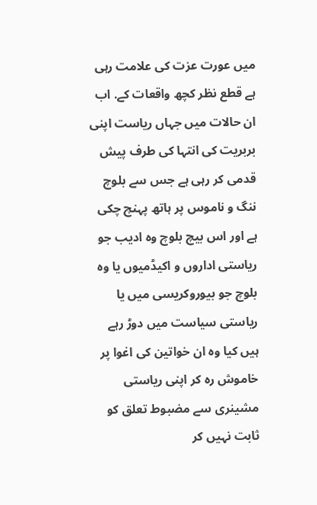میں عورت عزت کی علامت رہی ہے قطع نظر کچھ واقعات کے. اب ان حالات میں جہاں ریاست اپنی بربریت کی انتہا کی طرف پیش قدمی کر رہی ہے جس سے بلوچ ننگ و ناموس پر ہاتھ پہنچ چکی ہے اور اس بیچ بلوچ وہ ادیب جو ریاستی اداروں و اکیڈمیوں یا وہ بلوچ جو بیوروکریسی میں یا ریاستی سیاست میں دوڑ رہے ہیں کیا وہ ان خواتین کی اغوا پر خاموش رہ کر اپنی ریاستی مشینری سے مضبوط تعلق کو ثابت نہیں کر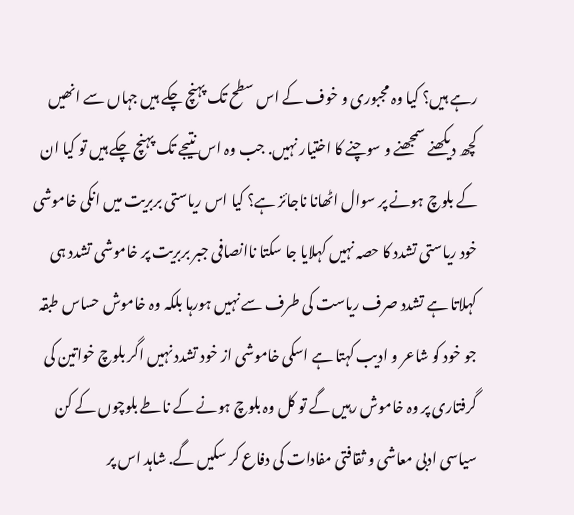رہے ہیں؟ کیا وہ مجبوری و خوف کے اس سطح تک پہنچ چکے ہیں جہاں سے انھیں کچھ دیکھنے سمجھنے و سوچنے کا اختیار نہیں. جب وہ اس نتیجے تک پہنچ چکے ہیں تو کیا ان کے بلوچ ہونے پر سوال اٹھانا ناجائز ہے؟ کیا اس ریاستی بربریت میں انکی خاموشی خود ریاستی تشدد کا حصہ نہیں کہلایا جا سکتا ناانصافی جبر بربریت پر خاموشی تشدد ہی کہلاتا ہے تشدد صرف ریاست کی طرف سے نہیں ہورہا بلکہ وہ خاموش حساس طبقہ جو خود کو شاعر و ادیب کہتا ہے اسکی خاموشی از خود تشدد نہیں اگر بلوچ خواتین کی گرفتاری پر وہ خاموش رہیں گے تو کل وہ بلوچ ہونے کے ناطے بلوچوں کے کن سیاسی ادبی معاشی و ثقافتی مفادات کی دفاع کر سکیں گے. شاہد اس پر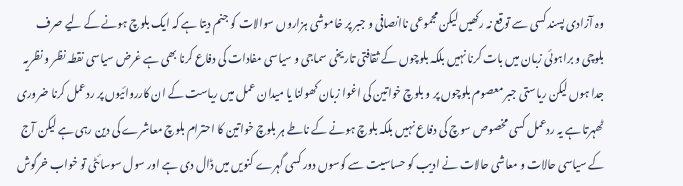وہ آزادی پسند کسی سے توقع نہ رکھیں لیکن مجموعی ناانصافی و جبر پر خاموشی ہزاروں سوالات کو جنم دیتا ہے کہ ایک بلوچ ہونے کے لیے صرف بلوچی و براہوئی زبان میں بات کرنا نہیں بلکہ بلوچوں کے ثقافتی تاریخی سماجی و سیاسی مفادات کی دفاع کرنا بھی ہے غرض سیاسی نقطہ نظر و نظریہ جدا ہوں لیکن ریاستی جبر معصوم بلوچوں پر و بلوچ خواتین کی اغوا زبان کھولنا یا میدان عمل میں ریاست کے ان کارروائیوں پر ردعمل کرنا ضروری ٹھہرتا ہے یہ ردعمل کسی مخصوص سوچ کی دفاع نہیں بلکہ بلوچ ہونے کے ناطے ہر بلوچ خواتین کا احترام بلوچ معاشرے کی دین رہی ہے لیکن آج کے سیاسی حالات و معاشی حالات نے ادیب کو حساسیت سے کوسوں دور کسی گہرے کنویں میں ڈال دی ہے اور سول سوسائٹی تو خواب خرگوش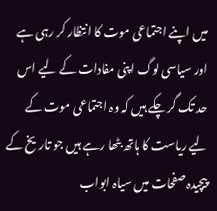میں اپنے اجتماعی موت کا انتظار کر رہی ہے اور سیاسی لوگ اپنی مفادات کے لیے اس حد تک گر چکے ہیں کہ وہ اجتماعی موت کے لیے ریاست کا ہاتھ بٹھا رہے ہیں جو تاریخ کے پیچیدہ صفحات میں سیاہ ابواب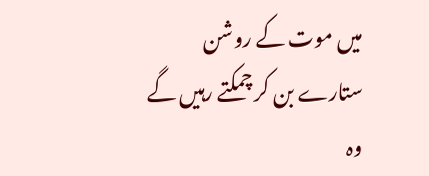میں موت کے روشن ستارے بن کر چمکتے رہیں گے وہ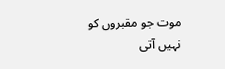موت جو مقبروں کو نہیں آتی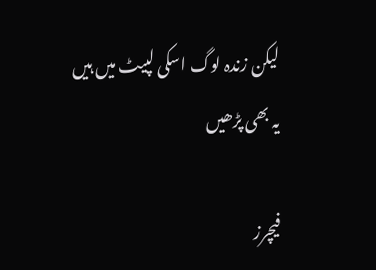لیکن زندہ لوگ اسکی لپیٹ میں ہیں
یہ بھی پڑھیں

فیچرز